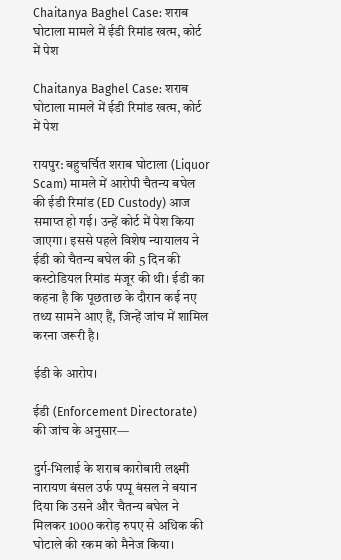Chaitanya Baghel Case: शराब घोटाला मामले में ईडी रिमांड खत्म, कोर्ट में पेश

Chaitanya Baghel Case: शराब घोटाला मामले में ईडी रिमांड खत्म, कोर्ट में पेश

रायपुर: बहुचर्चित शराब घोटाला (Liquor Scam) मामले में आरोपी चैतन्य बघेल की ईडी रिमांड (ED Custody) आज समाप्त हो गई। उन्हें कोर्ट में पेश किया जाएगा। इससे पहले विशेष न्यायालय ने ईडी को चैतन्य बघेल की 5 दिन की कस्टोडियल रिमांड मंजूर की थी। ईडी का कहना है कि पूछताछ के दौरान कई नए तथ्य सामने आए हैं, जिन्हें जांच में शामिल करना जरूरी है।

ईडी के आरोप।

ईडी (Enforcement Directorate) की जांच के अनुसार—

दुर्ग-भिलाई के शराब कारोबारी लक्ष्मी नारायण बंसल उर्फ पप्पू बंसल ने बयान दिया कि उसने और चैतन्य बघेल ने मिलकर 1000 करोड़ रुपए से अधिक की घोटाले की रकम को मैनेज किया।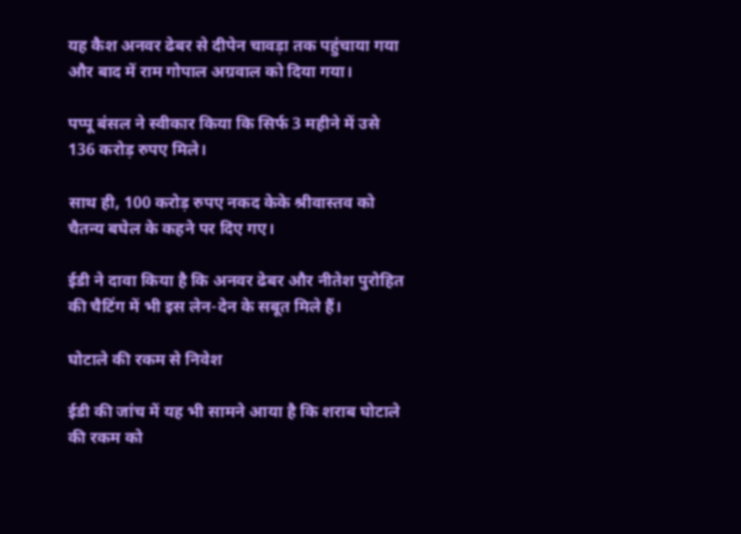यह कैश अनवर ढेबर से दीपेन चावड़ा तक पहुंचाया गया और बाद में राम गोपाल अग्रवाल को दिया गया।

पप्पू बंसल ने स्वीकार किया कि सिर्फ 3 महीने में उसे 136 करोड़ रुपए मिले।

साथ ही, 100 करोड़ रुपए नकद केके श्रीवास्तव को चैतन्य बघेल के कहने पर दिए गए।

ईडी ने दावा किया है कि अनवर ढेबर और नीतेश पुरोहित की चैटिंग में भी इस लेन-देन के सबूत मिले हैं।

घोटाले की रकम से निवेश

ईडी की जांच में यह भी सामने आया है कि शराब घोटाले की रकम को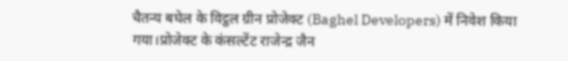चैतन्य बघेल के विट्ठल ग्रीन प्रोजेक्ट (Baghel Developers) में निवेश किया गया।प्रोजेक्ट के कंसल्टेंट राजेन्द्र जैन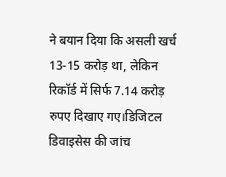ने बयान दिया कि असली खर्च 13-15 करोड़ था, लेकिन रिकॉर्ड में सिर्फ 7.14 करोड़ रुपए दिखाए गए।डिजिटल डिवाइसेस की जांच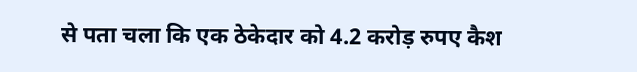से पता चला कि एक ठेकेदार को 4.2 करोड़ रुपए कैश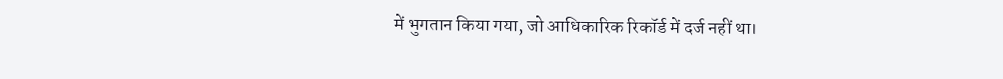में भुगतान किया गया, जो आधिकारिक रिकॉर्ड में दर्ज नहीं था।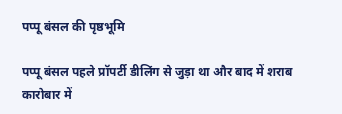पप्पू बंसल की पृष्ठभूमि

पप्पू बंसल पहले प्रॉपर्टी डीलिंग से जुड़ा था और बाद में शराब कारोबार में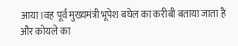आया।वह पूर्व मुख्यमंत्री भूपेश बघेल का करीबी बताया जाता है और कोयले का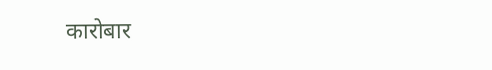कारोबार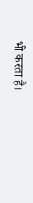भी करता है।